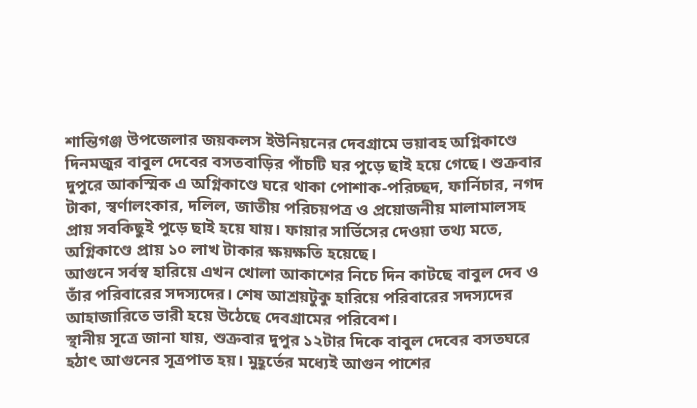শান্তিগঞ্জ উপজেলার জয়কলস ইউনিয়নের দেবগ্রামে ভয়াবহ অগ্নিকাণ্ডে দিনমজুর বাবুল দেবের বসতবাড়ির পাঁচটি ঘর পুড়ে ছাই হয়ে গেছে। শুক্রবার দুপুরে আকস্মিক এ অগ্নিকাণ্ডে ঘরে থাকা পোশাক-পরিচ্ছদ, ফার্নিচার, নগদ টাকা, স্বর্ণালংকার, দলিল, জাতীয় পরিচয়পত্র ও প্রয়োজনীয় মালামালসহ প্রায় সবকিছুই পুড়ে ছাই হয়ে যায়। ফায়ার সার্ভিসের দেওয়া তথ্য মতে, অগ্নিকাণ্ডে প্রায় ১০ লাখ টাকার ক্ষয়ক্ষতি হয়েছে।
আগুনে সর্বস্ব হারিয়ে এখন খোলা আকাশের নিচে দিন কাটছে বাবুল দেব ও তাঁর পরিবারের সদস্যদের। শেষ আশ্রয়টুকু হারিয়ে পরিবারের সদস্যদের আহাজারিতে ভারী হয়ে উঠেছে দেবগ্রামের পরিবেশ।
স্থানীয় সূত্রে জানা যায়, শুক্রবার দুপুর ১২টার দিকে বাবুল দেবের বসতঘরে হঠাৎ আগুনের সূত্রপাত হয়। মুহূর্তের মধ্যেই আগুন পাশের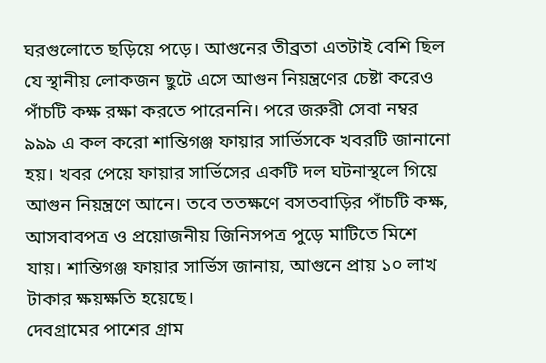ঘরগুলোতে ছড়িয়ে পড়ে। আগুনের তীব্রতা এতটাই বেশি ছিল যে স্থানীয় লোকজন ছুটে এসে আগুন নিয়ন্ত্রণের চেষ্টা করেও পাঁচটি কক্ষ রক্ষা করতে পারেননি। পরে জরুরী সেবা নম্বর ৯৯৯ এ কল করো শান্তিগঞ্জ ফায়ার সার্ভিসকে খবরটি জানানো হয়। খবর পেয়ে ফায়ার সার্ভিসের একটি দল ঘটনাস্থলে গিয়ে আগুন নিয়ন্ত্রণে আনে। তবে ততক্ষণে বসতবাড়ির পাঁচটি কক্ষ, আসবাবপত্র ও প্রয়োজনীয় জিনিসপত্র পুড়ে মাটিতে মিশে যায়। শান্তিগঞ্জ ফায়ার সার্ভিস জানায়, আগুনে প্রায় ১০ লাখ টাকার ক্ষয়ক্ষতি হয়েছে।
দেবগ্রামের পাশের গ্রাম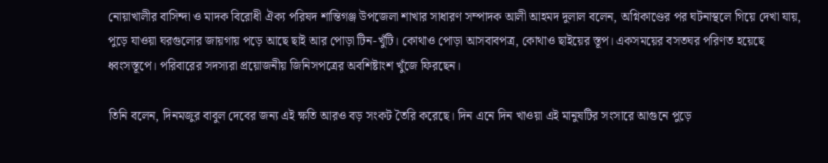নোয়াখালীর বাসিন্দা ও মাদক বিরোধী ঐক্য পরিষদ শান্তিগঞ্জ উপজেলা শাখার সাধারণ সম্পাদক আলী আহমদ দুলাল বলেন, অগ্নিকাণ্ডের পর ঘটনাস্থলে গিয়ে দেখা যায়, পুড়ে যাওয়া ঘরগুলোর জায়গায় পড়ে আছে ছাই আর পোড়া টিন-খুঁটি। কোথাও পোড়া আসবাবপত্র, কোথাও ছাইয়ের স্তূপ। একসময়ের বসতঘর পরিণত হয়েছে ধ্বংসস্তূপে। পরিবারের সদস্যরা প্রয়োজনীয় জিনিসপত্রের অবশিষ্টাংশ খুঁজে ফিরছেন।

তিনি বলেন, দিনমজুর বাবুল দেবের জন্য এই ক্ষতি আরও বড় সংকট তৈরি করেছে। দিন এনে দিন খাওয়া এই মানুষটির সংসারে আগুনে পুড়ে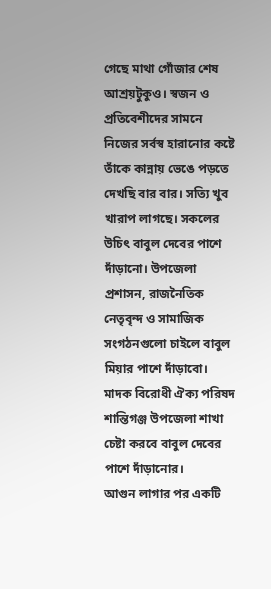গেছে মাথা গোঁজার শেষ আশ্রয়টুকুও। স্বজন ও প্রতিবেশীদের সামনে নিজের সর্বস্ব হারানোর কষ্টে তাঁকে কান্নায় ভেঙে পড়তে দেখছি বার বার। সত্যি খুব খারাপ লাগছে। সকলের উচিৎ বাবুল দেবের পাশে দাঁড়ানো। উপজেলা প্রশাসন, রাজনৈতিক নেতৃবৃন্দ ও সামাজিক সংগঠনগুলো চাইলে বাবুল মিয়ার পাশে দাঁড়াবো। মাদক বিরোধী ঐক্য পরিষদ শান্তিগঞ্জ উপজেলা শাখা চেষ্টা করবে বাবুল দেবের পাশে দাঁড়ানোর।
আগুন লাগার পর একটি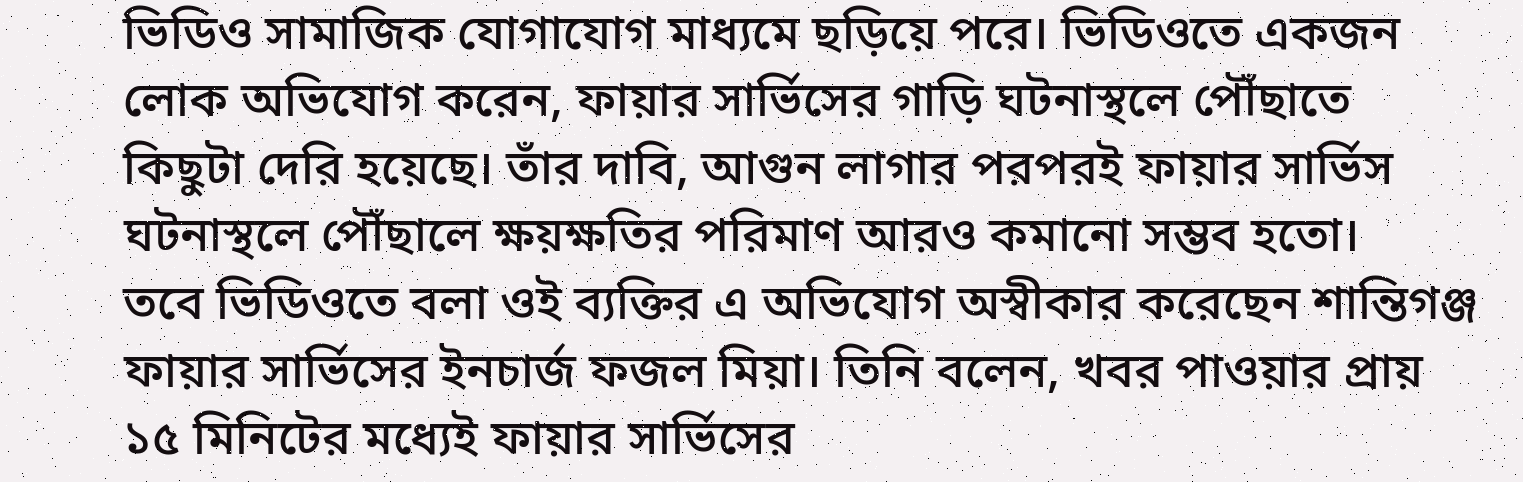ভিডিও সামাজিক যোগাযোগ মাধ্যমে ছড়িয়ে পরে। ভিডিওতে একজন লোক অভিযোগ করেন, ফায়ার সার্ভিসের গাড়ি ঘটনাস্থলে পৌঁছাতে কিছুটা দেরি হয়েছে। তাঁর দাবি, আগুন লাগার পরপরই ফায়ার সার্ভিস ঘটনাস্থলে পৌঁছালে ক্ষয়ক্ষতির পরিমাণ আরও কমানো সম্ভব হতো।
তবে ভিডিওতে বলা ওই ব্যক্তির এ অভিযোগ অস্বীকার করেছেন শান্তিগঞ্জ ফায়ার সার্ভিসের ইনচার্জ ফজল মিয়া। তিনি বলেন, খবর পাওয়ার প্রায় ১৫ মিনিটের মধ্যেই ফায়ার সার্ভিসের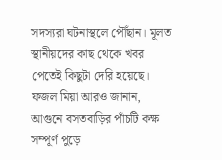সদস্যরা ঘটনাস্থলে পৌঁছান। মূলত স্থানীয়দের কাছ থেকে খবর পেতেই কিছুটা দেরি হয়েছে।
ফজল মিয়া আরও জানান, আগুনে বসতবাড়ির পাঁচটি কক্ষ সম্পূর্ণ পুড়ে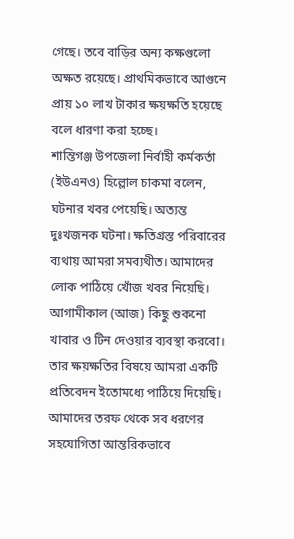গেছে। তবে বাড়ির অন্য কক্ষগুলো অক্ষত রয়েছে। প্রাথমিকভাবে আগুনে প্রায় ১০ লাখ টাকার ক্ষয়ক্ষতি হয়েছে বলে ধারণা করা হচ্ছে।
শান্তিগঞ্জ উপজেলা নির্বাহী কর্মকর্তা (ইউএনও) হিল্লোল চাকমা বলেন, ঘটনার খবর পেয়েছি। অত্যন্ত দুঃখজনক ঘটনা। ক্ষতিগ্রস্ত পরিবারের ব্যথায় আমরা সমব্যথীত। আমাদের লোক পাঠিয়ে খোঁজ খবর নিয়েছি। আগামীকাল (আজ) কিছু শুকনো খাবার ও টিন দেওয়ার ব্যবস্থা করবো। তার ক্ষয়ক্ষতির বিষয়ে আমরা একটি প্রতিবেদন ইতোমধ্যে পাঠিয়ে দিয়েছি। আমাদের তরফ থেকে সব ধরণের সহযোগিতা আন্তরিকভাবে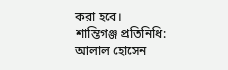করা হবে।
শান্তিগঞ্জ প্রতিনিধি: আলাল হোসেন